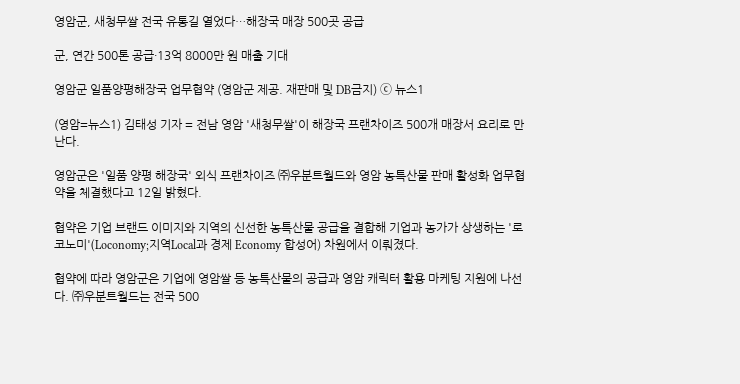영암군, 새청무쌀 전국 유통길 열었다…해장국 매장 500곳 공급

군, 연간 500톤 공급·13억 8000만 원 매출 기대

영암군 일품양평해장국 업무협약 (영암군 제공. 재판매 및 DB금지) ⓒ 뉴스1

(영암=뉴스1) 김태성 기자 = 전남 영암 '새청무쌀'이 해장국 프랜차이즈 500개 매장서 요리로 만난다.

영암군은 '일품 양평 해장국' 외식 프랜차이즈 ㈜우분트월드와 영암 농특산물 판매 활성화 업무협약을 체결했다고 12일 밝혔다.

협약은 기업 브랜드 이미지와 지역의 신선한 농특산물 공급을 결합해 기업과 농가가 상생하는 '로코노미'(Loconomy;지역Local과 경제 Economy 합성어) 차원에서 이뤄졌다.

협약에 따라 영암군은 기업에 영암쌀 등 농특산물의 공급과 영암 캐릭터 활용 마케팅 지원에 나선다. ㈜우분트월드는 전국 500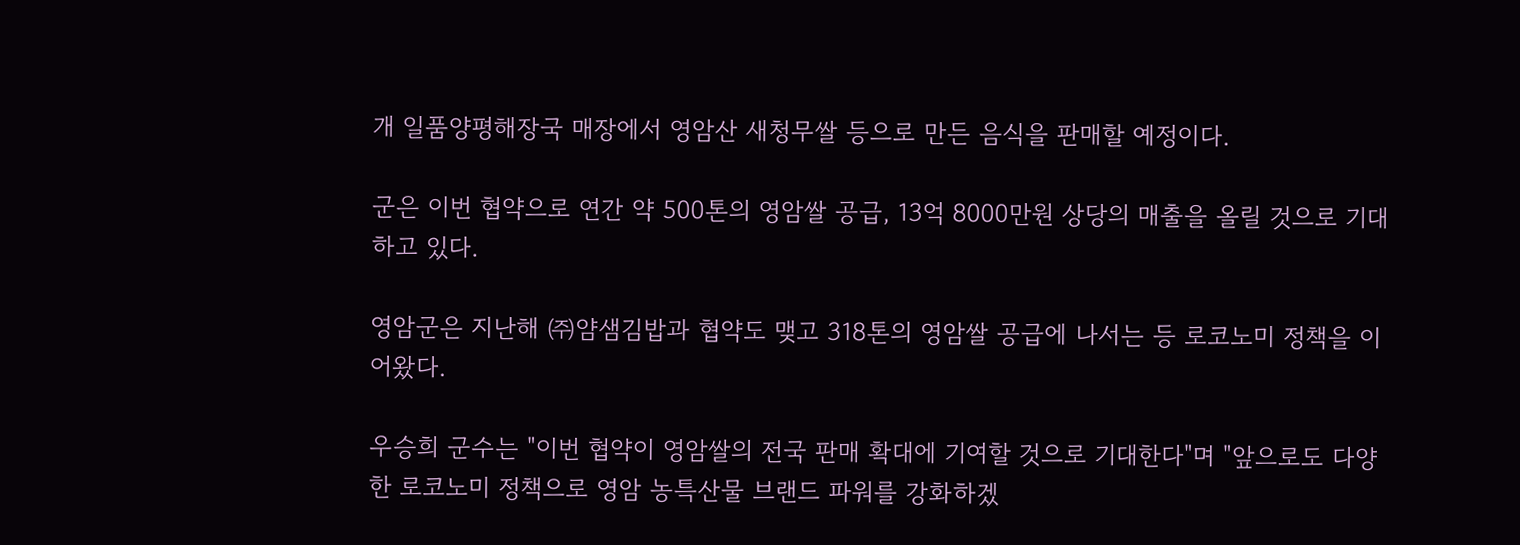개 일품양평해장국 매장에서 영암산 새청무쌀 등으로 만든 음식을 판매할 예정이다.

군은 이번 협약으로 연간 약 500톤의 영암쌀 공급, 13억 8000만원 상당의 매출을 올릴 것으로 기대하고 있다.

영암군은 지난해 ㈜얌샘김밥과 협약도 맺고 318톤의 영암쌀 공급에 나서는 등 로코노미 정책을 이어왔다.

우승희 군수는 "이번 협약이 영암쌀의 전국 판매 확대에 기여할 것으로 기대한다"며 "앞으로도 다양한 로코노미 정책으로 영암 농특산물 브랜드 파워를 강화하겠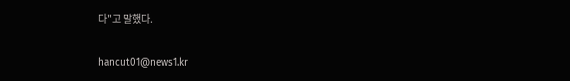다"고 말했다.

hancut01@news1.kr